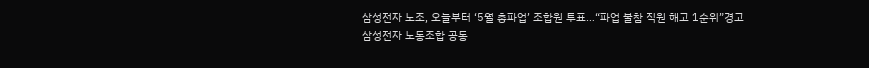삼성전자 노조, 오늘부터 ‘5월 총파업’ 조합원 투표…“파업 불참 직원 해고 1순위”경고
삼성전자 노동조합 공동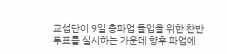교섭단이 9일 총파업 돌입을 위한 찬반 투표를 실시하는 가운데 향후 파업에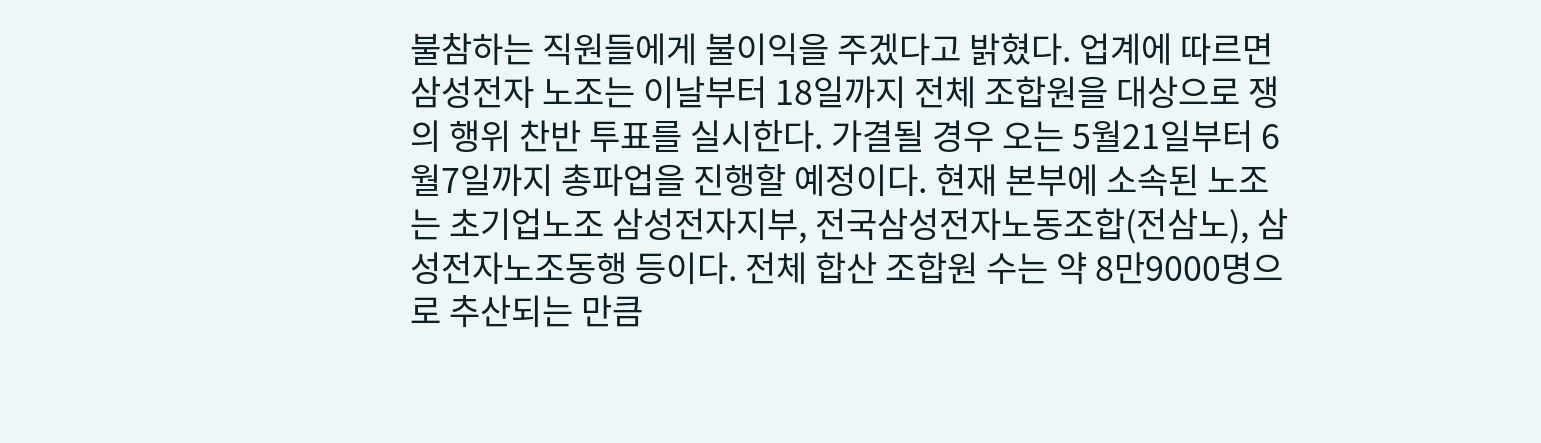불참하는 직원들에게 불이익을 주겠다고 밝혔다. 업계에 따르면 삼성전자 노조는 이날부터 18일까지 전체 조합원을 대상으로 쟁의 행위 찬반 투표를 실시한다. 가결될 경우 오는 5월21일부터 6월7일까지 총파업을 진행할 예정이다. 현재 본부에 소속된 노조는 초기업노조 삼성전자지부, 전국삼성전자노동조합(전삼노), 삼성전자노조동행 등이다. 전체 합산 조합원 수는 약 8만9000명으로 추산되는 만큼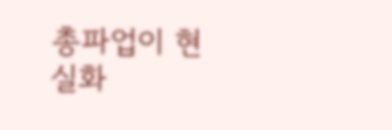총파업이 현실화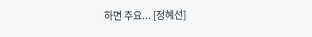하면 주요... [정혜선]